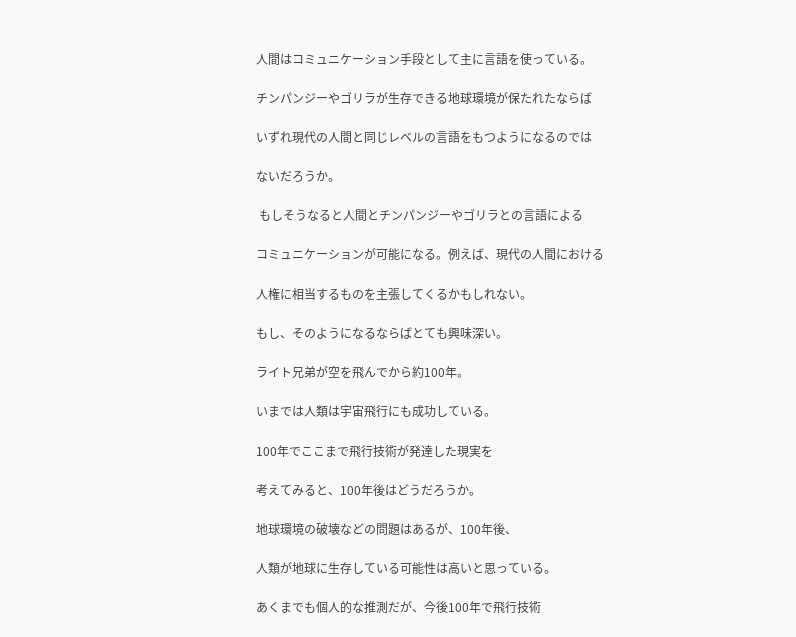人間はコミュニケーション手段として主に言語を使っている。

チンパンジーやゴリラが生存できる地球環境が保たれたならば

いずれ現代の人間と同じレベルの言語をもつようになるのでは

ないだろうか。

 もしそうなると人間とチンパンジーやゴリラとの言語による

コミュニケーションが可能になる。例えば、現代の人間における

人権に相当するものを主張してくるかもしれない。

もし、そのようになるならばとても興味深い。

ライト兄弟が空を飛んでから約100年。

いまでは人類は宇宙飛行にも成功している。

100年でここまで飛行技術が発達した現実を

考えてみると、100年後はどうだろうか。

地球環境の破壊などの問題はあるが、100年後、

人類が地球に生存している可能性は高いと思っている。

あくまでも個人的な推測だが、今後100年で飛行技術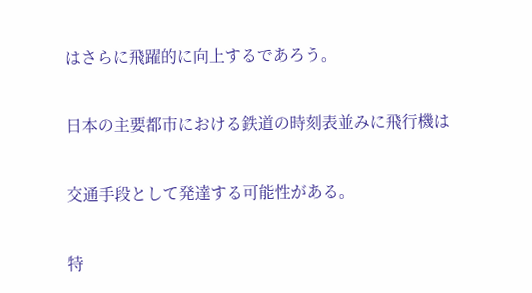はさらに飛躍的に向上するであろう。

日本の主要都市における鉄道の時刻表並みに飛行機は

交通手段として発達する可能性がある。

特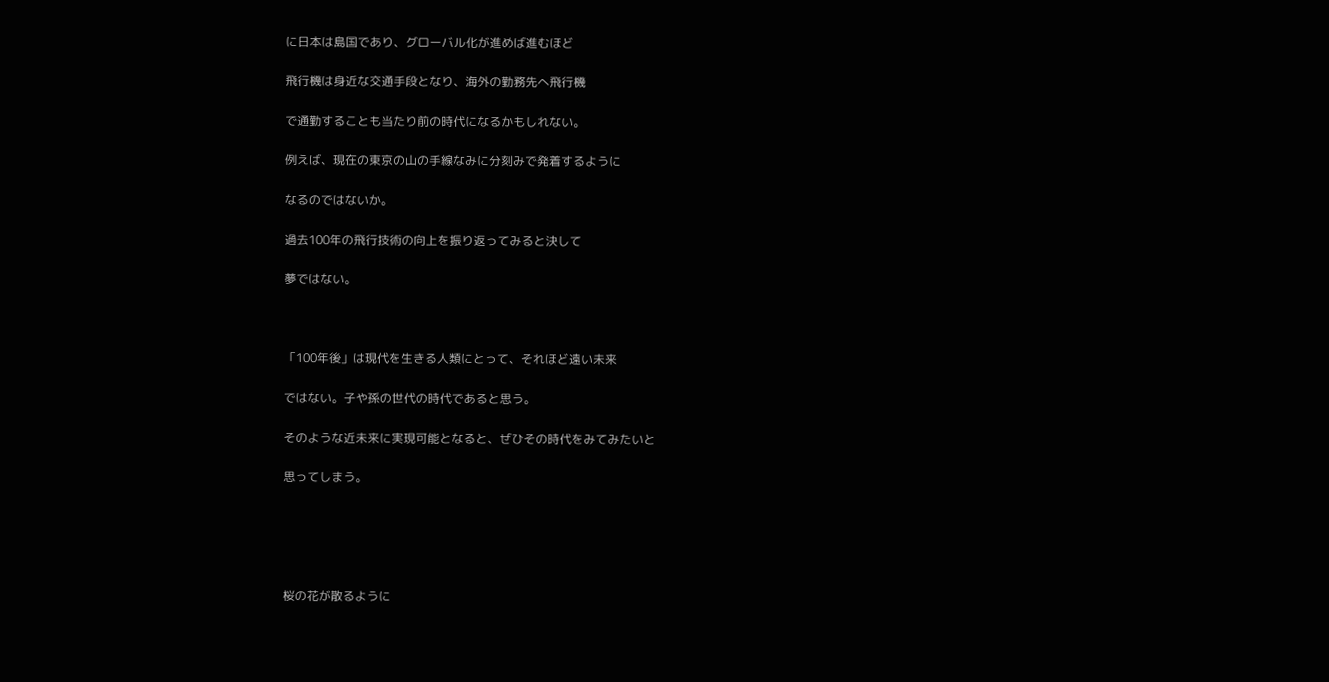に日本は島国であり、グローバル化が進めば進むほど

飛行機は身近な交通手段となり、海外の勤務先へ飛行機

で通勤することも当たり前の時代になるかもしれない。

例えば、現在の東京の山の手線なみに分刻みで発着するように

なるのではないか。

過去100年の飛行技術の向上を振り返ってみると決して

夢ではない。



「100年後」は現代を生きる人類にとって、それほど遠い未来

ではない。子や孫の世代の時代であると思う。

そのような近未来に実現可能となると、ぜひその時代をみてみたいと

思ってしまう。





桜の花が散るように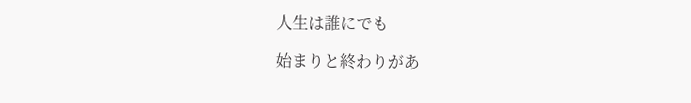人生は誰にでも

始まりと終わりがあ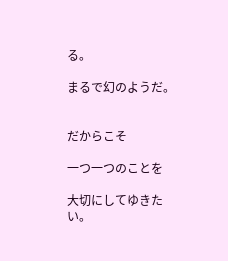る。

まるで幻のようだ。


だからこそ

一つ一つのことを

大切にしてゆきたい。